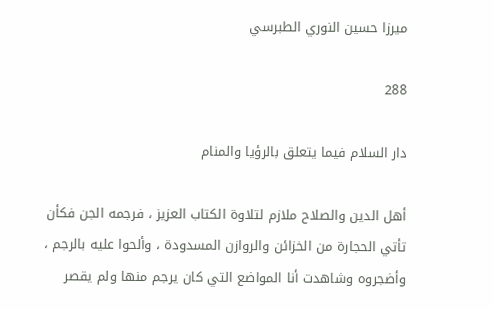ميرزا حسين النوري الطبرسي

288

دار السلام فيما يتعلق بالرؤيا والمنام

أهل الدين والصلاح ملازم لتلاوة الكتاب العزيز ، فرجمه الجن فكأن تأتي الحجارة من الخزائن والروازن المسدودة ، وألحوا عليه بالرجم ، وأضجروه وشاهدت أنا المواضع التي كان يرجم منها ولم يقصر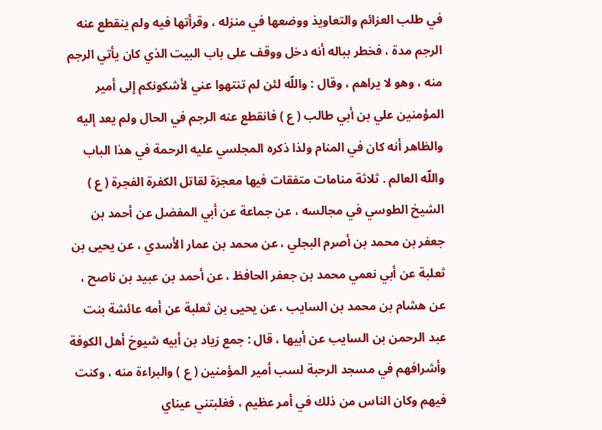في طلب العزائم والتعاويذ ووضعها في منزله ، وقرأتها فيه ولم ينقطع عنه الرجم مدة ، فخطر بباله أنه دخل ووقف على باب البيت الذي كان يأتي الرجم منه ، وهو لا يراهم ، وقال : واللّه لئن لم تنتهوا عني لأشكونكم إلى أمير المؤمنين علي بن أبي طالب ( ع ) فانقطع عنه الرجم في الحال ولم يعد إليه والظاهر أنه كان في المنام ولذا ذكره المجلسي عليه الرحمة في هذا الباب واللّه العالم . ثلاثة منامات متفقات فيها معجزة لقاتل الكفرة الفجرة ( ع ) الشيخ الطوسي في مجالسه ، عن جماعة عن أبي المفضل عن أحمد بن جعفر بن محمد بن أصرم البجلي ، عن محمد بن عمار الأسدي ، عن يحيى بن ثعلبة عن أبي نعمي محمد بن جعفر الحافظ ، عن أحمد بن عبيد بن ناصح ، عن هشام بن محمد بن السايب ، عن يحيى بن ثعلبة عن أمه عائشة بنت عبد الرحمن بن السايب عن أبيها ، قال : جمع زياد بن أبيه شيوخ أهل الكوفة وأشرافهم في مسجد الرحبة لسب أمير المؤمنين ( ع ) والبراءة منه ، وكنت فيهم وكان الناس من ذلك في أمر عظيم ، فغلبتني عيناي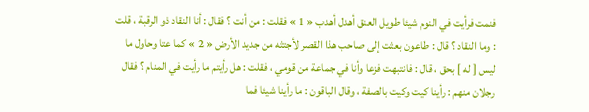فنمت فرأيت في النوم شيئا طويل العنق أهدل أهدب « 1 » فقلت : من أنت ؟ فقال : أنا النقاد ذو الرقبة ، قلت : وما النقاد ؟ قال : طاعون بعثت إلى صاحب هذا القصر لأجتثه من جديد الأرض « 2 » كما عتا وحاول ما ليس [ له ] بحق ، قال : فانتبهت فزعا وأنا في جماعة من قومي ، فقلت : هل رأيتم ما رأيت في المنام ؟ فقال رجلان منهم : رأينا كيت وكيت بالصفة ، وقال الباقون : ما رأينا شيئا فما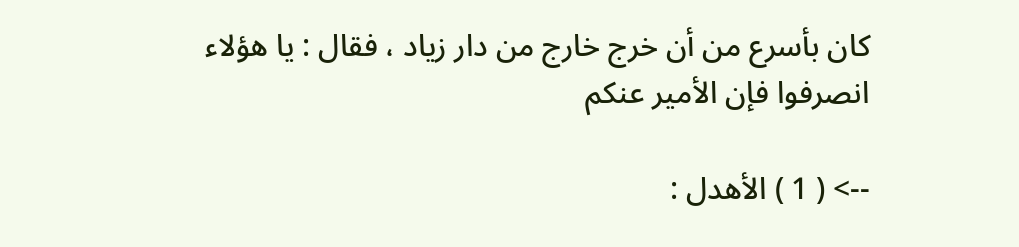كان بأسرع من أن خرج خارج من دار زياد ، فقال : يا هؤلاء انصرفوا فإن الأمير عنكم

--> ( 1 ) الأهدل :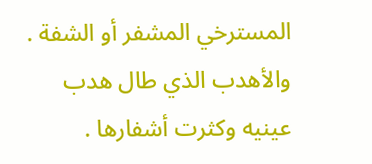المسترخي المشفر أو الشفة . والأهدب الذي طال هدب عينيه وكثرت أشفارها .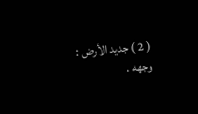( 2 ) جديد الأرض : وجهه .